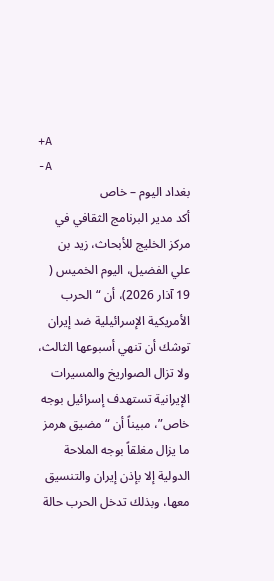+A
-A
بغداد اليوم – خاص
أكد مدير البرنامج الثقافي في مركز الخليج للأبحاث، زيد بن علي الفضيل، اليوم الخميس ( 19 آذار 2026)، أن “الحرب الأمريكية الإسرائيلية ضد إيران توشك أن تنهي أسبوعها الثالث، ولا تزال الصواريخ والمسيرات الإيرانية تستهدف إسرائيل بوجه خاص”، مبيناً أن “مضيق هرمز ما يزال مغلقاً بوجه الملاحة الدولية إلا بإذن إيران والتنسيق معها، وبذلك تدخل الحرب حالة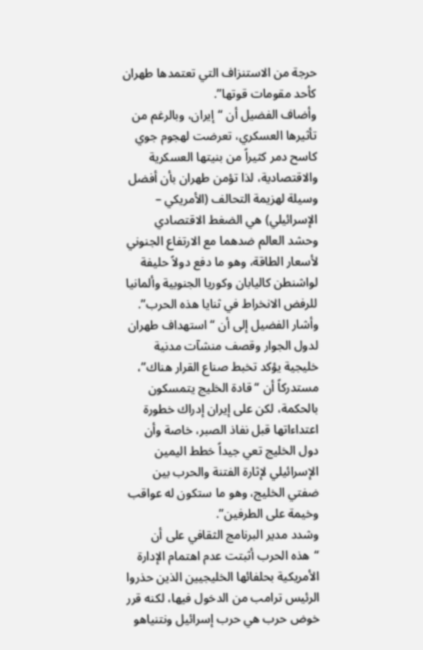حرجة من الاستنزاف التي تعتمدها طهران كأحد مقومات قوتها”.
وأضاف الفضيل أن “إيران، وبالرغم من تأثيرها العسكري، تعرضت لهجوم جوي كاسح دمر كثيراً من بنيتها العسكرية والاقتصادية، لذا تؤمن طهران بأن أفضل وسيلة لهزيمة التحالف (الأمريكي – الإسرائيلي) هي الضغط الاقتصادي وحشد العالم ضدهما مع الارتفاع الجنوني لأسعار الطاقة، وهو ما دفع دولاً حليفة لواشنطن كاليابان وكوريا الجنوبية وألمانيا للرفض الانخراط في ثنايا هذه الحرب”.
وأشار الفضيل إلى أن “استهداف طهران لدول الجوار وقصف منشآت مدنية خليجية يؤكد تخبط صناع القرار هناك”، مستدركاً أن “قادة الخليج يتمسكون بالحكمة، لكن على إيران إدراك خطورة اعتداءاتها قبل نفاذ الصبر، خاصة وأن دول الخليج تعي جيداً خطط اليمين الإسرائيلي لإثارة الفتنة والحرب بين ضفتي الخليج، وهو ما ستكون له عواقب وخيمة على الطرفين”.
وشدد مدير البرنامج الثقافي على أن “هذه الحرب أثبتت عدم اهتمام الإدارة الأمريكية بحلفائها الخليجيين الذين حذروا الرئيس ترامب من الدخول فيها، لكنه قرر خوض حرب هي حرب إسرائيل ونتنياهو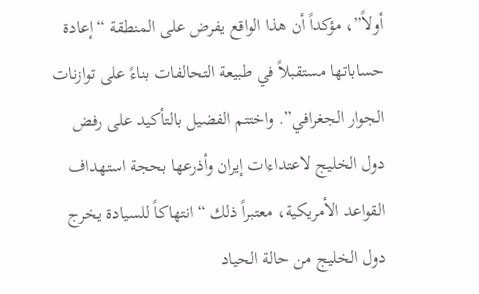أولاً”، مؤكداً أن هذا الواقع يفرض على المنطقة “إعادة حساباتها مستقبلاً في طبيعة التحالفات بناءً على توازنات الجوار الجغرافي”. واختتم الفضيل بالتأكيد على رفض دول الخليج لاعتداءات إيران وأذرعها بحجة استهداف القواعد الأمريكية، معتبراً ذلك “انتهاكاً للسيادة يخرج دول الخليج من حالة الحياد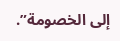إلى الخصومة”.